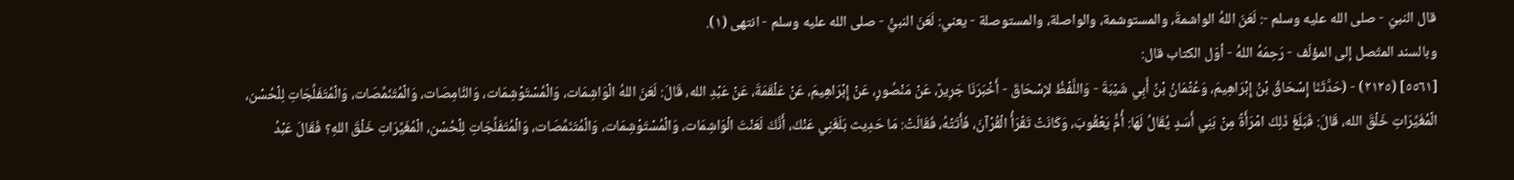قال النبيّ - صلى الله عليه وسلم -: لَعَنَ اللهُ الواشمةَ، والمستوشمة، والواصلة، والمستوصلة - يعني: لَعَنَ النبيُّ - صلى الله عليه وسلم - انتهى (١).
وبالسند المتّصل إلى المؤلّف - رَحِمَهُ اللهُ - أوّل الكتاب قال:
[٥٥٦١] (٢١٢٥) - (حَدَّثَنَا إِسْحَاقُ بْنُ إِبْرَاهِيمَ، وَعُثْمَانُ بْنُ أَبِي شَيْبَةَ - وَاللَّفْظُ لإسْحَاقَ - أَخْبَرَنَا جَرِيرٌ، عَنْ مَنْصُورٍ، عَنْ إِبْرَاهِيمَ، عَنْ عَلْقَمَةَ، عَنْ عَبْدِ الله، قَالَ: لَعَنَ اللهُ الْوَاشِمَات، وَالْمُسْتَوْشِمَات، وَالنَّامِصَات، وَالْمُتَنَمِّصَات، وَالْمُتَفَلِّجَاتِ لِلْحُسْن، الْمُغَيِّرَاتِ خَلْقَ الله، قَالَ: فَبَلَغَ ذَلِكَ امْرَأَةً مِنْ بَنِي أَسَدٍ يُقَالُ لَهَا: أُمُّ يَعْقُوبَ، وَكَانَتْ تَقْرَأُ الْقُرْآنَ، فَأَتَتْهُ، فَقَالَتْ: مَا حَدِيث بَلَغَنِي عَنْكَ، أَنَّكَ لَعَنْتَ الْوَاشِمَات، وَالْمُسْتَوْشِمَات، وَالْمُتَنَمِّصَات، وَالْمُتَفَلِّجَاتِ لِلْحُسْن، الْمُغَيِّرَاتِ خَلْقَ اللهِ؟ فَقَالَ عَبْدُ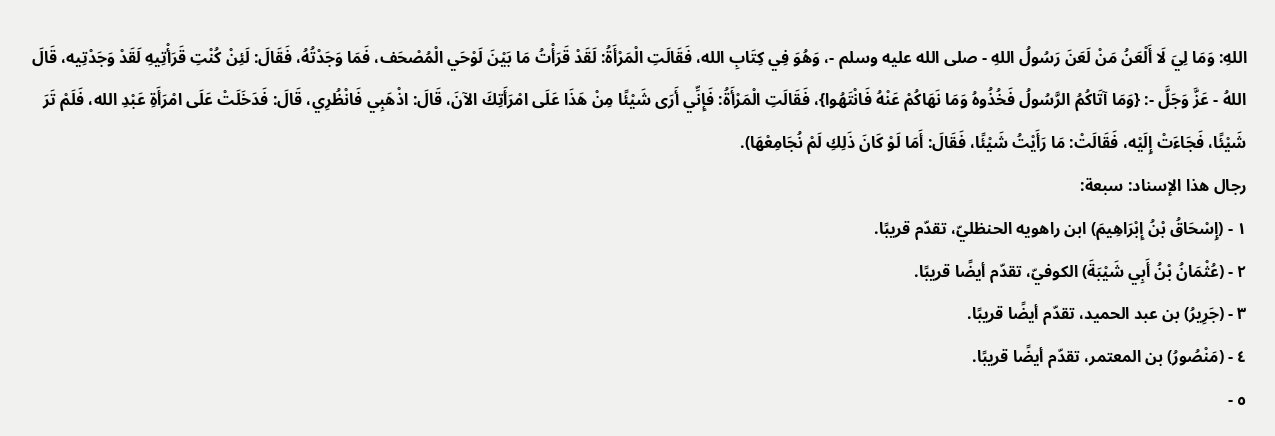اللهِ: وَمَا لِيَ لَا أَلْعَنُ مَنْ لَعَنَ رَسُولُ اللهِ - صلى الله عليه وسلم -، وَهُوَ فِي كِتَابِ الله، فَقَالَتِ الْمَرْأَةُ: لَقَدْ قَرَأْتُ مَا بَيْنَ لَوْحَي الْمُصْحَف، فَمَا وَجَدْتُهُ، فَقَالَ: لَئِنْ كُنْتِ قَرَأْتِيهِ لَقَدْ وَجَدْتِيه، قَالَ اللهُ - عَزَّ وَجَلَّ -: {وَمَا آتَاكُمُ الرَّسُولُ فَخُذُوهُ وَمَا نَهَاكُمْ عَنْهُ فَانْتَهُوا}، فَقَالَتِ الْمَرْأَةُ: فَإِنِّي أَرَى شَيْئًا مِنْ هَذَا عَلَى امْرَأَتِكَ الآنَ، قَالَ: اذْهَبِي فَانْظُرِي، قَالَ: فَدَخَلَتْ عَلَى امْرَأَةِ عَبْدِ الله، فَلَمْ تَرَ شَيْئًا، فَجَاءَتْ إِلَيْه، فَقَالَتْ: مَا رَأَيْتُ شَيْئًا، فَقَالَ: أَمَا لَوْ كَانَ ذَلِكِ لَمْ نُجَامِعْهَا).
رجال هذا الإسناد: سبعة:
١ - (إِسْحَاقُ بْنُ إِبْرَاهِيمَ) ابن راهويه الحنظليّ، تقدّم قريبًا.
٢ - (عُثْمَانُ بْنُ أَبِي شَيْبَةَ) الكوفيّ، تقدّم أيضًا قريبًا.
٣ - (جَرِيرُ) بن عبد الحميد، تقدّم أيضًا قريبًا.
٤ - (مَنْصُورُ) بن المعتمر، تقدّم أيضًا قريبًا.
٥ -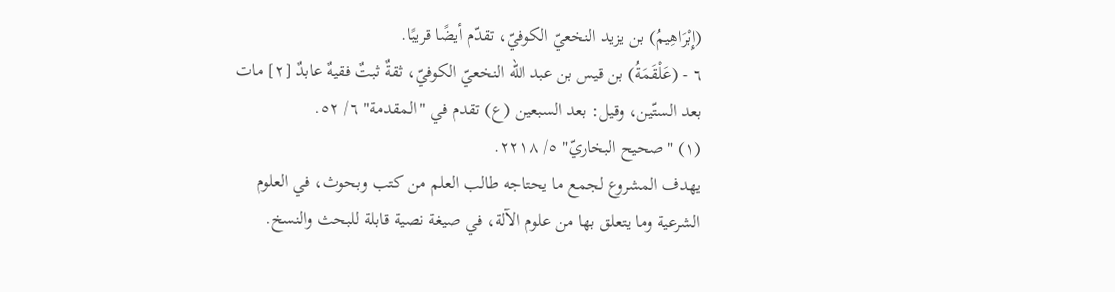(إِبْرَاهِيمُ) بن يزيد النخعيّ الكوفيّ، تقدّم أيضًا قريبًا.
٦ - (عَلْقَمَةُ) بن قيس بن عبد الله النخعيّ الكوفيّ، ثقةٌ ثبتٌ فقيهٌ عابدٌ [٢] مات بعد الستّين، وقيل: بعد السبعين (ع) تقدم في "المقدمة" ٦/ ٥٢.
(١) "صحيح البخاريّ" ٥/ ٢٢١٨.
يهدف المشروع لجمع ما يحتاجه طالب العلم من كتب وبحوث، في العلوم الشرعية وما يتعلق بها من علوم الآلة، في صيغة نصية قابلة للبحث والنسخ.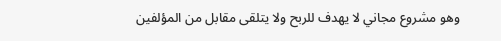وهو مشروع مجاني لا يهدف للربح ولا يتلقى مقابل من المؤلفين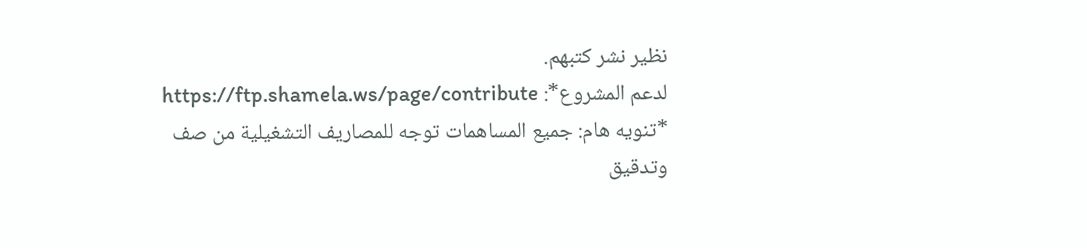نظير نشر كتبهم.
لدعم المشروع*: https://ftp.shamela.ws/page/contribute
*تنويه هام: جميع المساهمات توجه للمصاريف التشغيلية من صف وتدقيق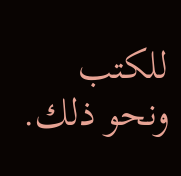للكتب ونحو ذلك.